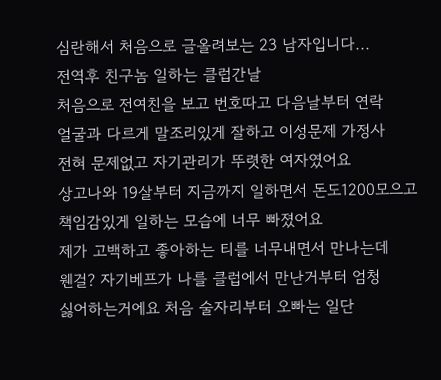심란해서 처음으로 글올려보는 23 남자입니다...
전역후 친구놈 일하는 클럽간날
처음으로 전여친을 보고 번호따고 다음날부터 연락
얼굴과 다르게 말조리있게 잘하고 이성문제 가정사
전혀 문제없고 자기관리가 뚜렷한 여자였어요
상고나와 19살부터 지금까지 일하면서 돈도1200모으고
책임감있게 일하는 모습에 너무 빠졌어요
제가 고백하고 좋아하는 티를 너무내면서 만나는데
웬걸? 자기베프가 나를 클럽에서 만난거부터 엄청
싫어하는거에요 처음 술자리부터 오빠는 일단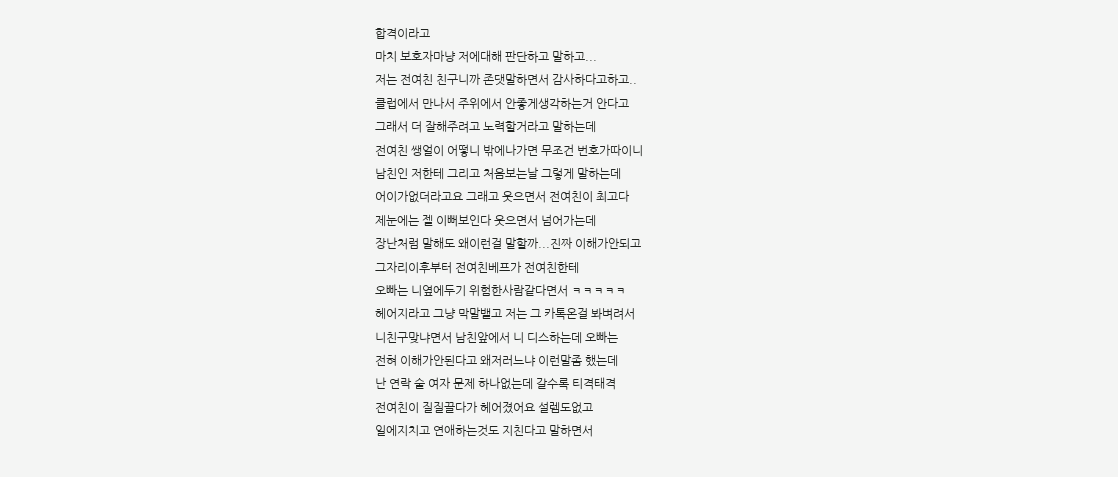합격이라고
마치 보호자마냥 저에대해 판단하고 말하고...
저는 전여친 친구니까 존댓말하면서 감사하다고하고..
클럽에서 만나서 주위에서 안좋게생각하는거 안다고
그래서 더 잘해주려고 노력할거라고 말하는데
전여친 쌩얼이 어떻니 밖에나가면 무조건 번호가따이니
남친인 저한테 그리고 처음보는날 그렇게 말하는데
어이가없더라고요 그래고 웃으면서 전여친이 최고다
제눈에는 젤 이뻐보인다 웃으면서 넘어가는데
장난처럼 말해도 왜이런걸 말할까...진짜 이해가안되고
그자리이후부터 전여친베프가 전여친한테
오빠는 니옆에두기 위험한사람같다면서 ㅋㅋㅋㅋㅋ
헤어지라고 그냥 막말뱉고 저는 그 카톡온걸 봐벼려서
니친구맞냐면서 남친앞에서 니 디스하는데 오빠는
전혀 이해가안된다고 왜저러느냐 이런말좀 했는데
난 연락 술 여자 문제 하나없는데 갈수록 티격태격
전여친이 질질끌다가 헤어졌어요 설렘도없고
일에지치고 연애하는것도 지친다고 말하면서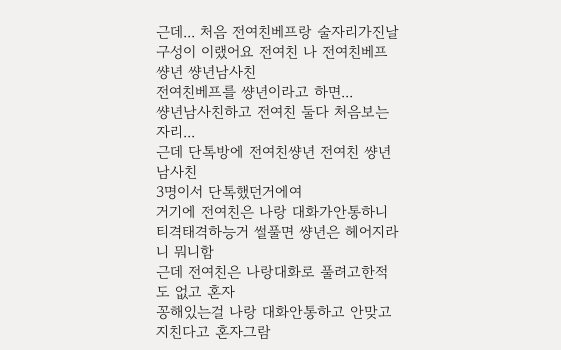근데... 처음 전여친베프랑 술자리가진날
구성이 이랬어요 전여친 나 전여친베프썅년 썅년남사친
전여친베프를 썅년이라고 하면...
썅년남사친하고 전여친 둘다 처음보는자리...
근데 단톡방에 전여친썅년 전여친 썅년남사친
3명이서 단톡했던거에여
거기에 전여친은 나랑 대화가안통하니
티격태격하능거 썰풀면 썅년은 헤어지라니 뭐니함
근데 전여친은 나랑대화로 풀려고한적도 없고 혼자
꽁해있는걸 나랑 대화안통하고 안맞고 지친다고 혼자그람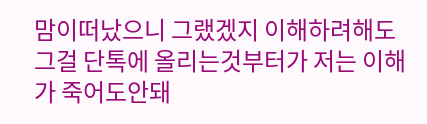맘이떠났으니 그랬겠지 이해하려해도
그걸 단톡에 올리는것부터가 저는 이해가 죽어도안돼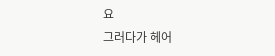요
그러다가 헤어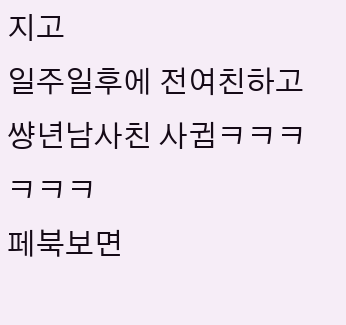지고
일주일후에 전여친하고 썅년남사친 사귐ㅋㅋㅋㅋㅋㅋ
페북보면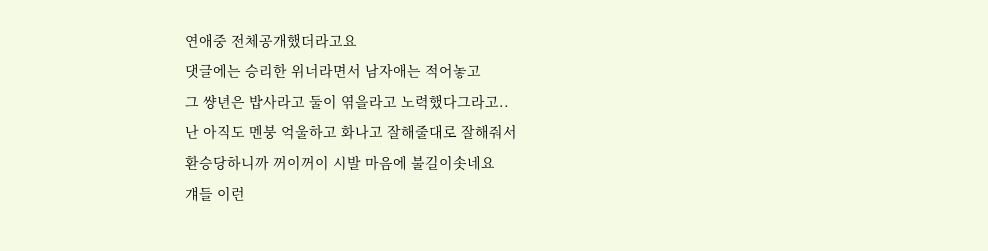연애중 전체공개했더라고요
댓글에는 승리한 위너라면서 남자애는 적어놓고
그 썅년은 밥사라고 둘이 엮을라고 노력했다그라고..
난 아직도 멘붕 억울하고 화나고 잘해줄대로 잘해줘서
환승당하니까 꺼이꺼이 시발 마음에 불길이솟네요
걔들 이런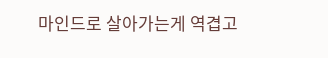마인드로 살아가는게 역겹고